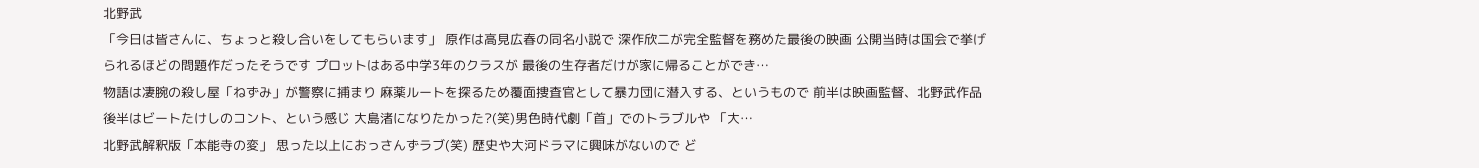北野武
「今日は皆さんに、ちょっと殺し合いをしてもらいます」 原作は高見広春の同名小説で 深作欣二が完全監督を務めた最後の映画 公開当時は国会で挙げられるほどの問題作だったそうです プロットはある中学3年のクラスが 最後の生存者だけが家に帰ることができ…
物語は凄腕の殺し屋「ねずみ」が警察に捕まり 麻薬ルートを探るため覆面捜査官として暴力団に潜入する、というもので 前半は映画監督、北野武作品 後半はビートたけしのコント、という感じ 大島渚になりたかった?(笑)男色時代劇「首」でのトラブルや 「大…
北野武解釈版「本能寺の変」 思った以上におっさんずラブ(笑) 歴史や大河ドラマに興味がないので ど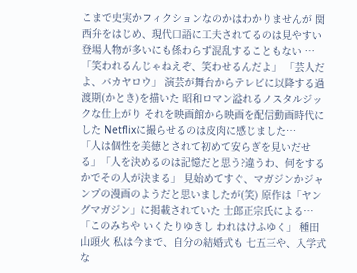こまで史実かフィクションなのかはわかりませんが 関西弁をはじめ、現代口語に工夫されてるのは見やすい 登場人物が多いにも係わらず混乱することもない …
「笑われるんじゃねえぞ、笑わせるんだよ」 「芸人だよ、バカヤロウ」 演芸が舞台からテレビに以降する過渡期(かとき)を描いた 昭和ロマン溢れるノスタルジックな仕上がり それを映画館から映画を配信動画時代にした Netflixに撮らせるのは皮肉に感じました…
「人は個性を美徳とされて初めて安らぎを見いだせる」「人を決めるのは記憶だと思う?違うわ、何をするかでその人が決まる」 見始めてすぐ、マガジンかジャンプの漫画のようだと思いましたが(笑) 原作は「ヤングマガジン」に掲載されていた 士郎正宗氏による…
「このみちや いくたりゆきし われはけふゆく」 種田山頭火 私は今まで、自分の結婚式も 七五三や、入学式な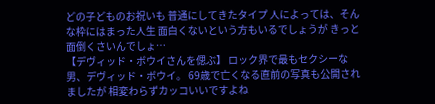どの子どものお祝いも 普通にしてきたタイプ 人によっては、そんな枠にはまった人生 面白くないという方もいるでしょうが きっと面倒くさいんでしょ…
【デヴィッド・ボウイさんを偲ぶ】 ロック界で最もセクシーな男、デヴィッド・ボウイ。 69歳で亡くなる直前の写真も公開されましたが 相変わらずカッコいいですよね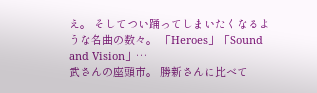え。 そしてつい踊ってしまいたくなるような名曲の数々。 「Heroes」「Sound and Vision」…
武さんの座頭市。 勝新さんに比べて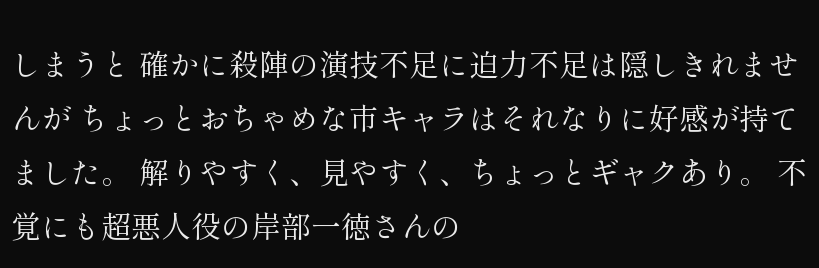しまうと 確かに殺陣の演技不足に迫力不足は隠しきれませんが ちょっとおちゃめな市キャラはそれなりに好感が持てました。 解りやすく、見やすく、ちょっとギャクあり。 不覚にも超悪人役の岸部一徳さんの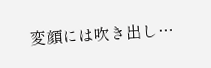変顔には吹き出し…